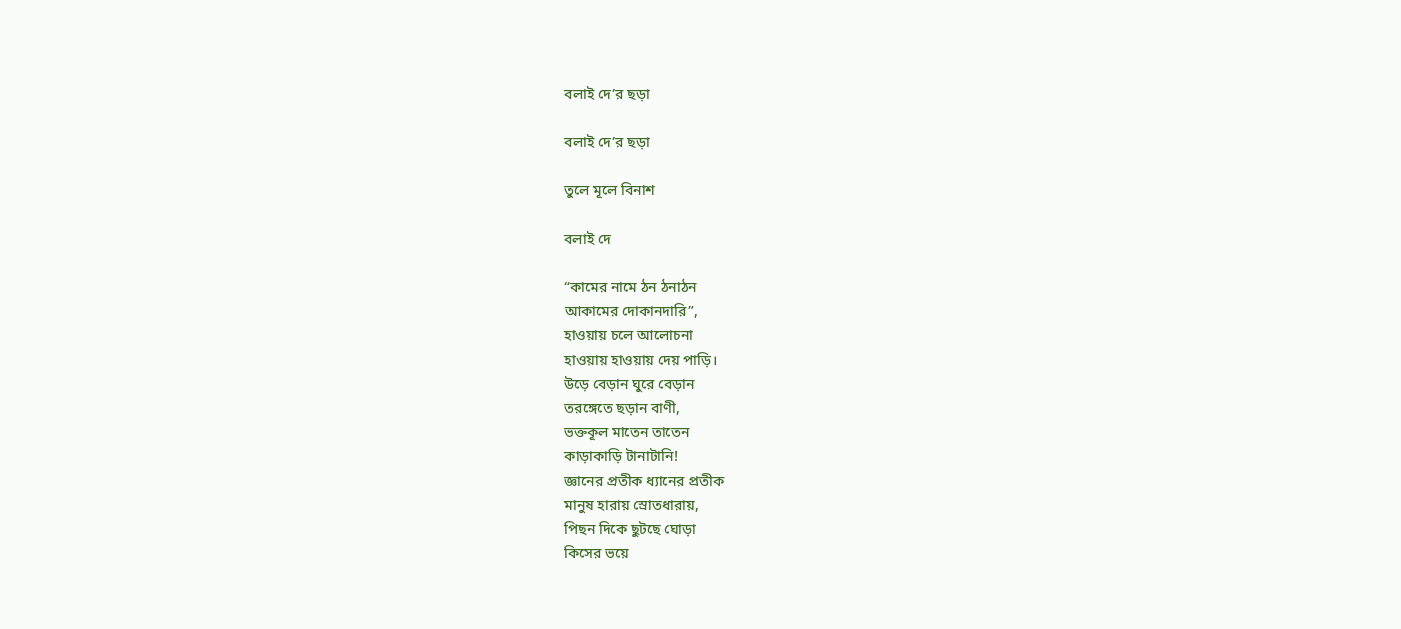বলাই দে’র ছড়া

বলাই দে’র ছড়া

তুলে মূলে বিনাশ

বলাই দে

“কামের নামে ঠন ঠনাঠন
আকামের দোকানদারি”,
হাওয়ায় চলে আলোচনা
হাওয়ায় হাওয়ায় দেয় পাড়ি।
উড়ে বেড়ান ঘুরে বেড়ান
তরঙ্গেতে ছড়ান বাণী,
ভক্তকূল মাতেন তাতেন
কাড়াকাড়ি টানাটানি!
জ্ঞানের প্রতীক ধ্যানের প্রতীক
মানুষ হারায় স্রোতধারায়,
পিছন দিকে ছুটছে ঘোড়া
কিসের ভয়ে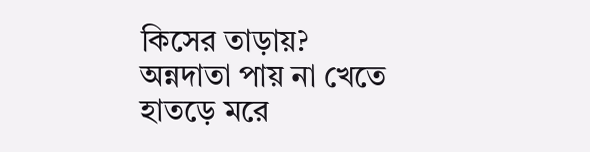কিসের তাড়ায়?
অন্নদাতা পায় না খেতে
হাতড়ে মরে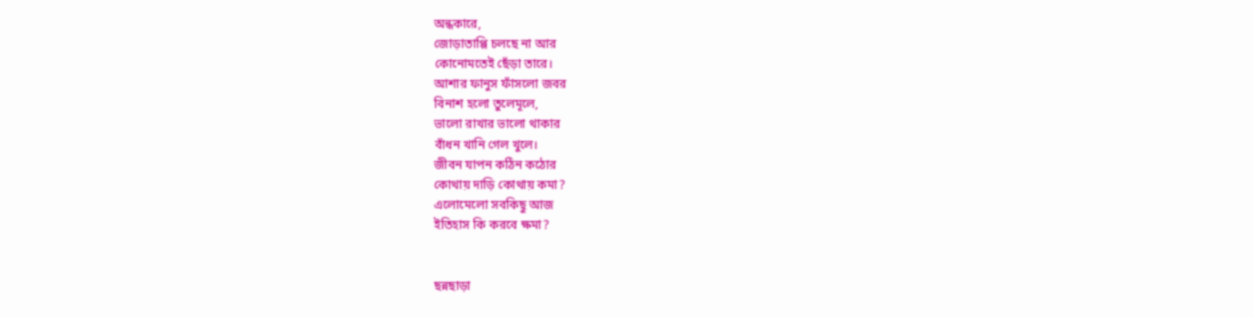অন্ধকারে,
জোড়াতাপ্পি চলছে না আর
কোনোমতেই ছেঁড়া তারে।
আশার ফানুস ফাঁসলো জবর
বিনাশ হলো তুলেমূলে,
ভালো রাখার ভালো থাকার
বাঁধন খানি গেল খুলে।
জীবন যাপন কঠিন কঠোর
কোথায় দাড়ি কোথায় কমা?
এলোমেলো সবকিছু আজ
ইতিহাস কি করবে ক্ষমা?


ছন্নছাড়া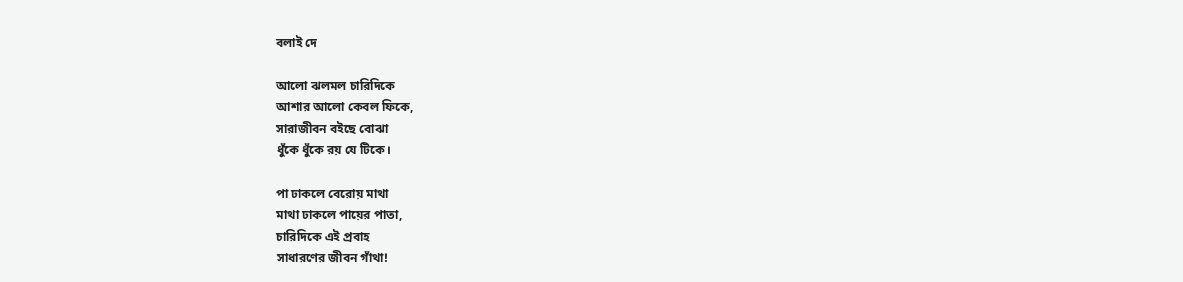বলাই দে

আলো ঝলমল চারিদিকে
আশার আলো কেবল ফিকে,
সারাজীবন বইছে বোঝা
ধুঁকে ধুঁকে রয় যে টিকে।

পা ঢাকলে বেরোয় মাথা
মাথা ঢাকলে পায়ের পাতা,
চারিদিকে এই প্রবাহ
সাধারণের জীবন গাঁথা!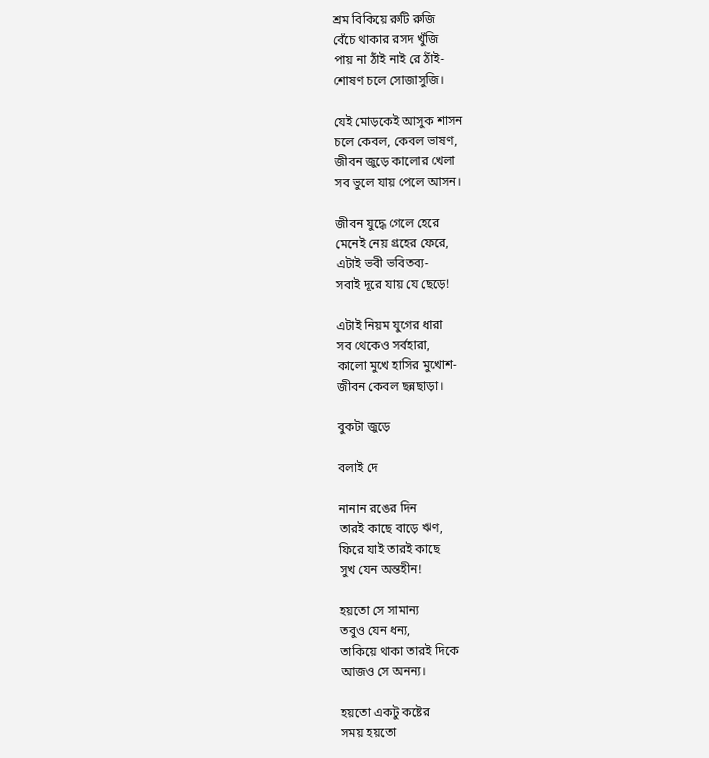শ্রম বিকিয়ে রুটি রুজি
বেঁচে থাকার রসদ খুঁজি
পায় না ঠাঁই নাই রে ঠাঁই-
শোষণ চলে সোজাসুজি।

যেই মোড়কেই আসুক শাসন
চলে কেবল, কেবল ভাষণ,
জীবন জুড়ে কালোর খেলা
সব ভুলে যায় পেলে আসন।

জীবন যুদ্ধে গেলে হেরে
মেনেই নেয় গ্রহের ফেরে,
এটাই ভবী ভবিতব্য-
সবাই দূরে যায় যে ছেড়ে!

এটাই নিয়ম যুগের ধারা
সব থেকেও সর্বহারা,
কালো মুখে হাসির মুখোশ-
জীবন কেবল ছন্নছাড়া।

বুকটা জুড়ে

বলাই দে

নানান রঙের দিন
তারই কাছে বাড়ে ঋণ,
ফিরে যাই তারই কাছে
সুখ যেন অন্তহীন!

হয়তো সে সামান্য
তবুও যেন ধন্য,
তাকিয়ে থাকা তারই দিকে
আজও সে অনন্য।

হয়তো একটু কষ্টের
সময় হয়তো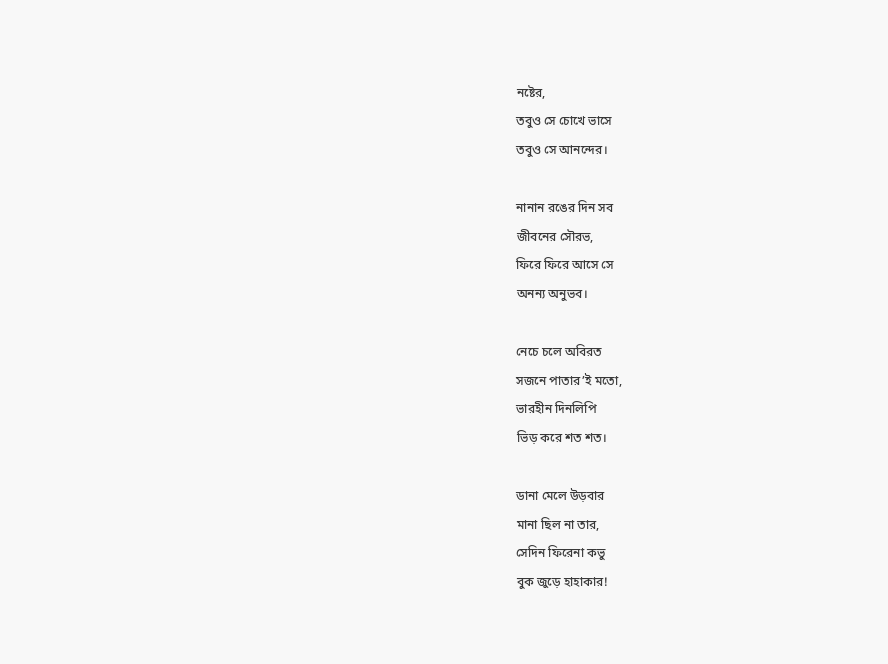নষ্টের,
তবুও সে চোখে ভাসে
তবুও সে আনন্দের।

নানান রঙের দিন সব
জীবনের সৌরভ,
ফিরে ফিরে আসে সে
অনন্য অনুভব।

নেচে চলে অবিরত
সজনে পাতার’ই মতো,
ভারহীন দিনলিপি
ভিড় করে শত শত।

ডানা মেলে উড়বার
মানা ছিল না তার,
সেদিন ফিরেনা কভু
বুক জুড়ে হাহাকার!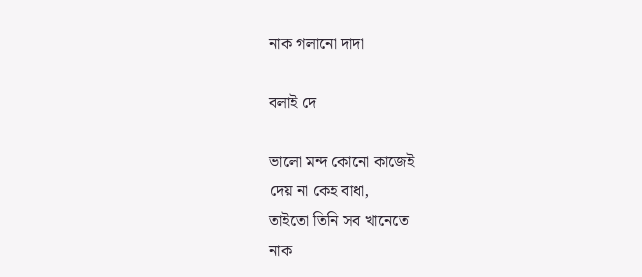নাক গলানো দাদা

বলাই দে

ভালো মন্দ কোনো কাজেই
দেয় না কেহ বাধা,
তাইতো তিনি সব খানেতে
নাক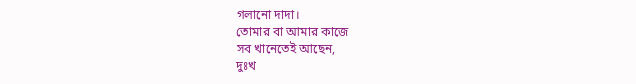গলানো দাদা।
তোমার বা আমার কাজে
সব খানেতেই আছেন,
দুঃখ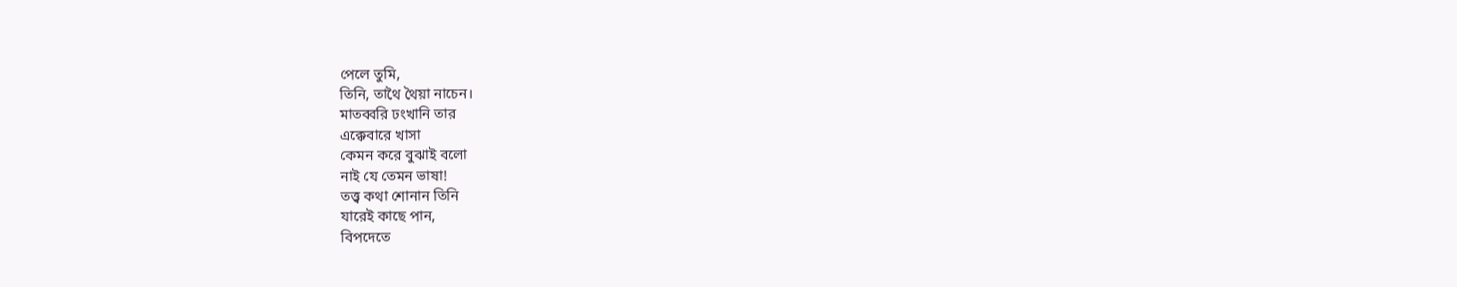পেলে তুমি,
তিনি, তাথৈ থৈয়া নাচেন।
মাতব্বরি ঢংখানি তার
এক্কেবারে খাসা
কেমন করে বুঝাই বলো
নাই যে তেমন ভাষা!
তত্ত্ব কথা শোনান তিনি
যারেই কাছে পান,
বিপদেতে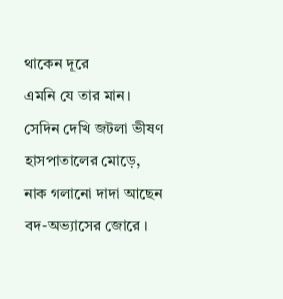থাকেন দূরে
এমনি যে তার মান।
সেদিন দেখি জটলা ভীষণ
হাসপাতালের মোড়ে,
নাক গলানো দাদা আছেন
বদ-অভ‍্যাসের জোরে ।